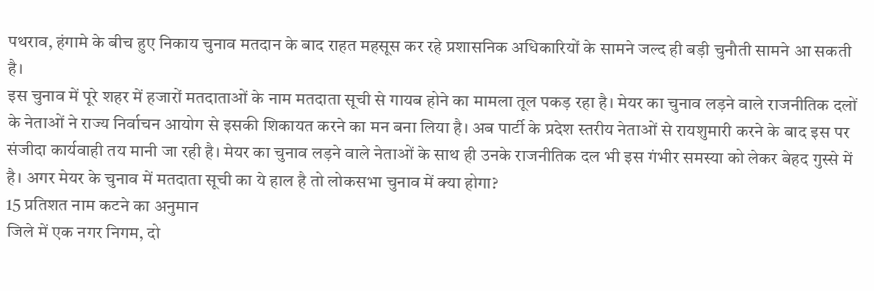पथराव, हंगामे के बीच हुए निकाय चुनाव मतदान के बाद राहत महसूस कर रहे प्रशासनिक अधिकारियों के सामने जल्द ही बड़ी चुनौती सामने आ सकती है।
इस चुनाव में पूरे शहर में हजारों मतदाताओं के नाम मतदाता सूची से गायब होने का मामला तूल पकड़ रहा है। मेयर का चुनाव लड़ने वाले राजनीतिक दलों के नेताओं ने राज्य निर्वाचन आयोग से इसकी शिकायत करने का मन बना लिया है। अब पार्टी के प्रदेश स्तरीय नेताओं से रायशुमारी करने के बाद इस पर संजीदा कार्यवाही तय मानी जा रही है। मेयर का चुनाव लड़ने वाले नेताओं के साथ ही उनके राजनीतिक दल भी इस गंभीर समस्या को लेकर बेहद गुस्से में है। अगर मेयर के चुनाव में मतदाता सूची का ये हाल है तो लोकसभा चुनाव में क्या होगा?
15 प्रतिशत नाम कटने का अनुमान
जिले में एक नगर निगम, दो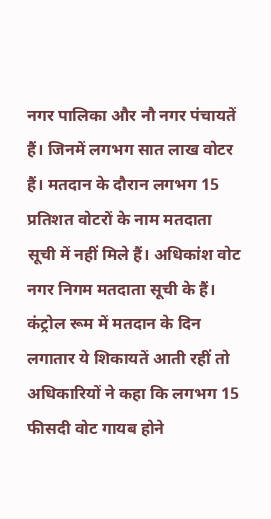नगर पालिका और नौ नगर पंचायतें हैं। जिनमें लगभग सात लाख वोटर हैं। मतदान के दौरान लगभग 15 प्रतिशत वोटरों के नाम मतदाता सूची में नहीं मिले हैं। अधिकांश वोट नगर निगम मतदाता सूची के हैं। कंट्रोल रूम में मतदान के दिन लगातार ये शिकायतें आती रहीं तो अधिकारियों ने कहा कि लगभग 15 फीसदी वोट गायब होने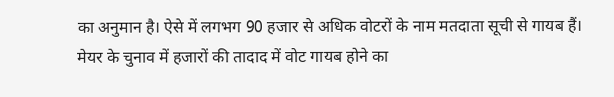का अनुमान है। ऐसे में लगभग 90 हजार से अधिक वोटरों के नाम मतदाता सूची से गायब हैं।
मेयर के चुनाव में हजारों की तादाद में वोट गायब होने का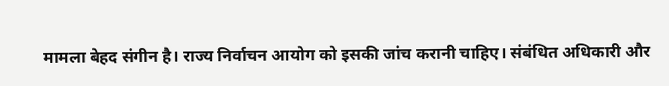मामला बेहद संगीन है। राज्य निर्वाचन आयोग को इसकी जांच करानी चाहिए। संबंधित अधिकारी और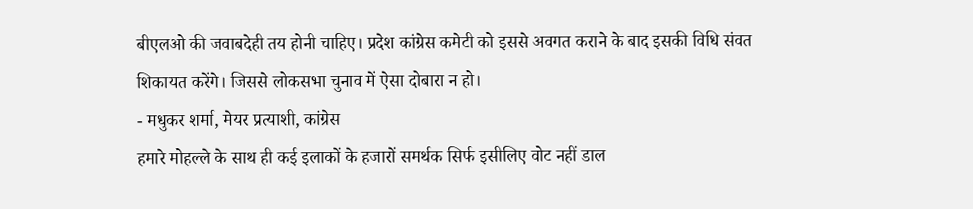बीएलओ की जवाबदेही तय होनी चाहिए। प्रदेश कांग्रेस कमेटी को इससे अवगत कराने के बाद इसकी विधि संवत शिकायत करेंगे। जिससे लोकसभा चुनाव में ऐसा दोबारा न हो।
- मधुकर शर्मा, मेयर प्रत्याशी, कांग्रेस
हमारे मोहल्ले के साथ ही कई इलाकों के हजारों समर्थक सिर्फ इसीलिए वोट नहीं डाल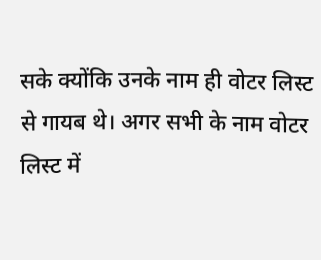सके क्योंकि उनके नाम ही वोटर लिस्ट से गायब थे। अगर सभी के नाम वोटर लिस्ट में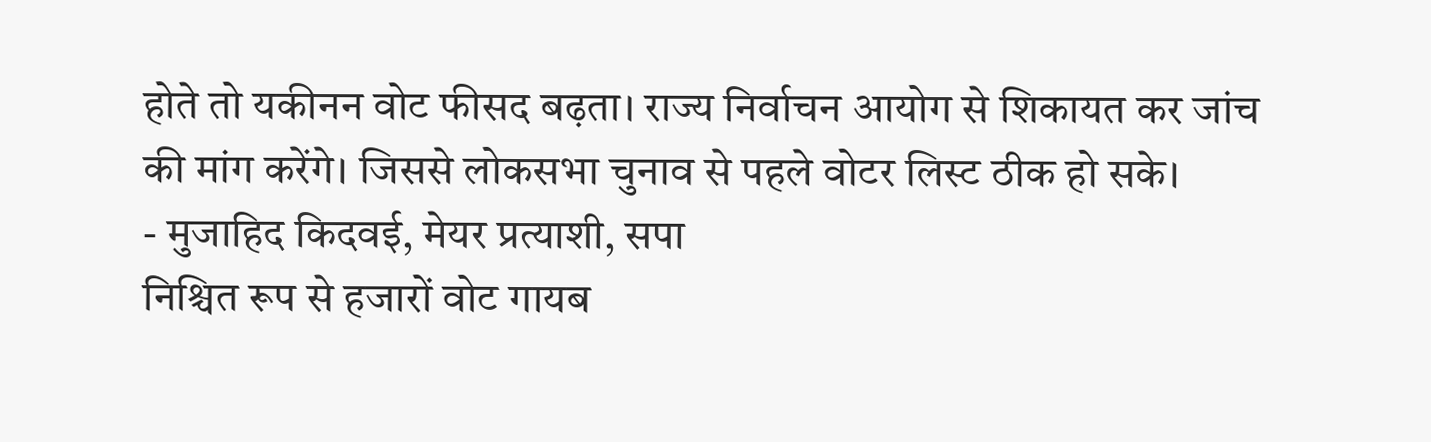होते तो यकीनन वोट फीसद बढ़ता। राज्य निर्वाचन आयोग से शिकायत कर जांच की मांग करेंगे। जिससे लोकसभा चुनाव से पहले वोटर लिस्ट ठीक हो सके।
- मुजाहिद किदवई, मेयर प्रत्याशी, सपा
निश्चित रूप से हजारों वोट गायब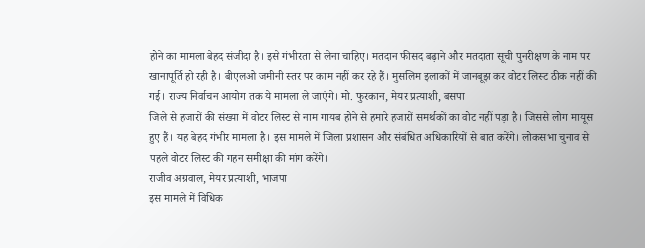होने का मामला बेहद संजीदा है। इसे गंभीरता से लेना चाहिए। मतदान फीसद बढ़ाने और मतदाता सूची पुनरीक्षण के नाम पर खानापूर्ति हो रही है। बीएलओ जमीनी स्तर पर काम नहीं कर रहे हैं। मुसलिम इलाकों में जानबूझ कर वोटर लिस्ट ठीक नहीं की गई। राज्य निर्वाचन आयोग तक ये मामला ले जाएंगे। मो. फुरकान, मेयर प्रत्याशी, बसपा
जिले से हजारों की संख्या में वोटर लिस्ट से नाम गायब होने से हमारे हजारों समर्थकों का वोट नहीं पड़ा है। जिससे लोग मायूस हुए हैं। यह बेहद गंभीर मामला है। इस मामले में जिला प्रशासन और संबंधित अधिकारियों से बात करेंगे। लोकसभा चुनाव से पहले वोटर लिस्ट की गहन समीक्षा की मांग करेंगे।
राजीव अग्रवाल, मेयर प्रत्याशी, भाजपा
इस मामले में विधिक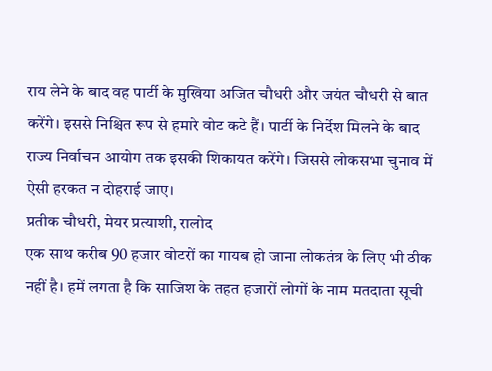राय लेने के बाद वह पार्टी के मुखिया अजित चौधरी और जयंत चौधरी से बात करेंगे। इससे निश्चित रूप से हमारे वोट कटे हैं। पार्टी के निर्देश मिलने के बाद राज्य निर्वाचन आयोग तक इसकी शिकायत करेंगे। जिससे लोकसभा चुनाव में ऐसी हरकत न दोहराई जाए।
प्रतीक चौधरी, मेयर प्रत्याशी, रालोद
एक साथ करीब 90 हजार वोटरों का गायब हो जाना लोकतंत्र के लिए भी ठीक नहीं है। हमें लगता है कि साजिश के तहत हजारों लोगों के नाम मतदाता सूची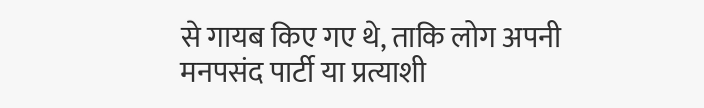से गायब किए गए थे, ताकि लोग अपनी मनपसंद पार्टी या प्रत्याशी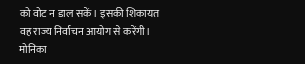को वोट न डाल सकें। इसकी शिकायत वह राज्य निर्वाचन आयोग से करेंगी।
मोनिका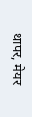थापर, मेयर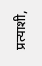प्रत्याशी,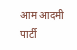आम आदमी पार्टी